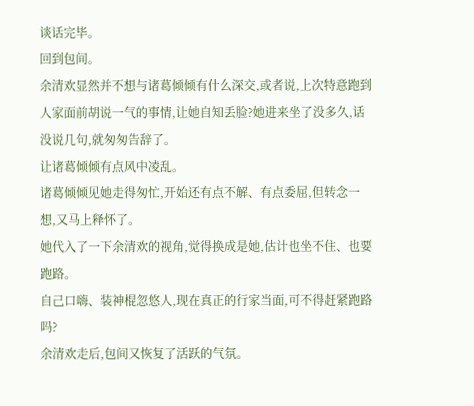谈话完毕。
回到包间。
余清欢显然并不想与诸葛倾倾有什么深交,或者说,上次特意跑到人家面前胡说一气的事情,让她自知丢脸?她进来坐了没多久,话没说几句,就匆匆告辞了。
让诸葛倾倾有点风中凌乱。
诸葛倾倾见她走得匆忙,开始还有点不解、有点委屈,但转念一想,又马上释怀了。
她代入了一下余清欢的视角,觉得换成是她,估计也坐不住、也要跑路。
自己口嗨、装神棍忽悠人,现在真正的行家当面,可不得赶紧跑路吗?
余清欢走后,包间又恢复了活跃的气氛。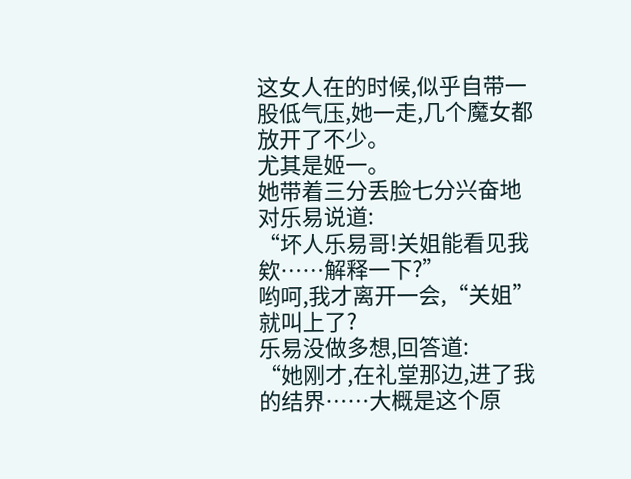这女人在的时候,似乎自带一股低气压,她一走,几个魔女都放开了不少。
尤其是姬一。
她带着三分丢脸七分兴奋地对乐易说道:
“坏人乐易哥!关姐能看见我欸……解释一下?”
哟呵,我才离开一会,“关姐”就叫上了?
乐易没做多想,回答道:
“她刚才,在礼堂那边,进了我的结界……大概是这个原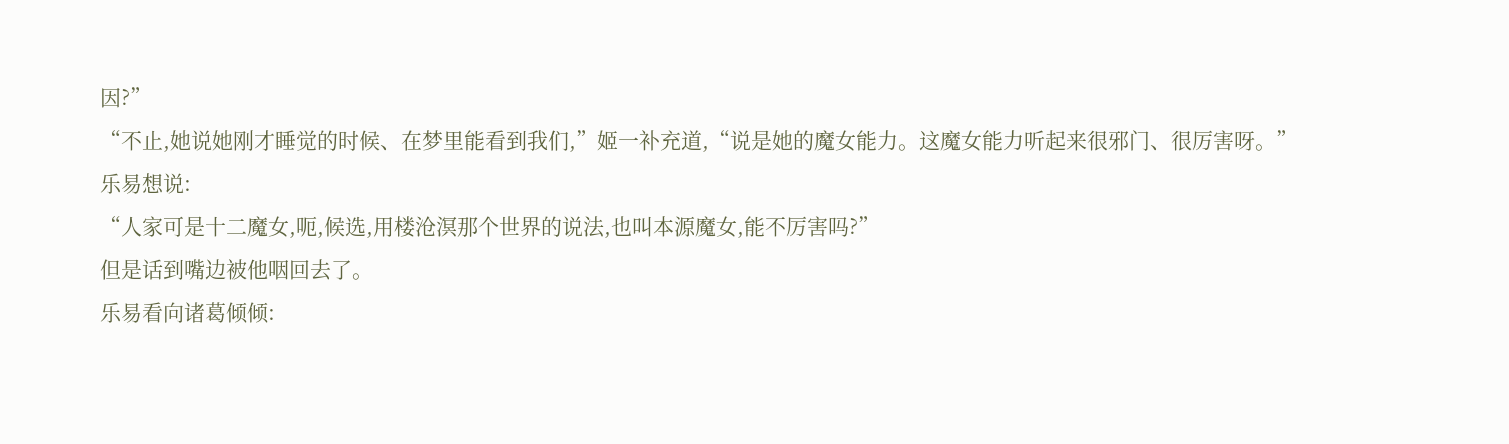因?”
“不止,她说她刚才睡觉的时候、在梦里能看到我们,”姬一补充道,“说是她的魔女能力。这魔女能力听起来很邪门、很厉害呀。”
乐易想说:
“人家可是十二魔女,呃,候选,用楼沧溟那个世界的说法,也叫本源魔女,能不厉害吗?”
但是话到嘴边被他咽回去了。
乐易看向诸葛倾倾: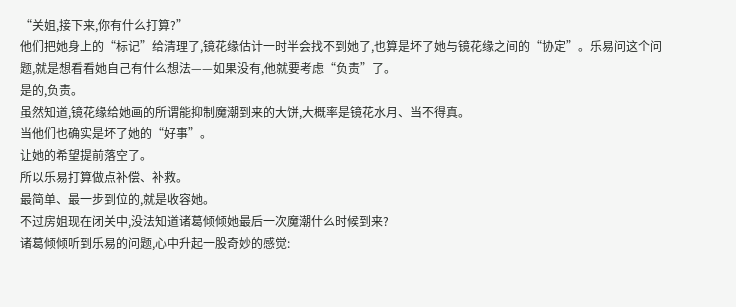“关姐,接下来,你有什么打算?”
他们把她身上的“标记”给清理了,镜花缘估计一时半会找不到她了,也算是坏了她与镜花缘之间的“协定”。乐易问这个问题,就是想看看她自己有什么想法——如果没有,他就要考虑“负责”了。
是的,负责。
虽然知道,镜花缘给她画的所谓能抑制魔潮到来的大饼,大概率是镜花水月、当不得真。
当他们也确实是坏了她的“好事”。
让她的希望提前落空了。
所以乐易打算做点补偿、补救。
最简单、最一步到位的,就是收容她。
不过房姐现在闭关中,没法知道诸葛倾倾她最后一次魔潮什么时候到来?
诸葛倾倾听到乐易的问题,心中升起一股奇妙的感觉: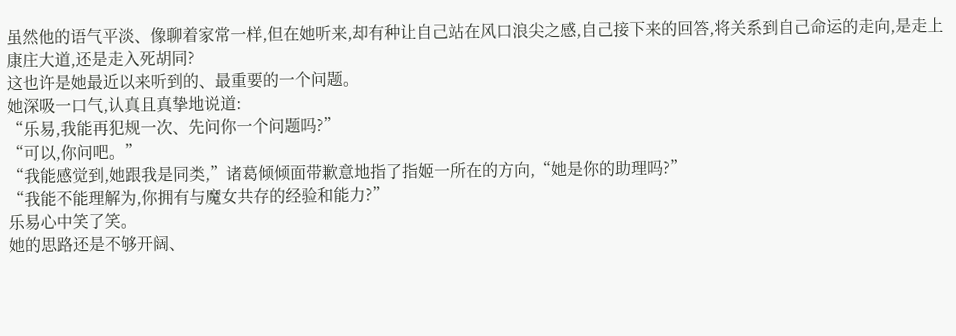虽然他的语气平淡、像聊着家常一样,但在她听来,却有种让自己站在风口浪尖之感,自己接下来的回答,将关系到自己命运的走向,是走上康庄大道,还是走入死胡同?
这也许是她最近以来听到的、最重要的一个问题。
她深吸一口气,认真且真挚地说道:
“乐易,我能再犯规一次、先问你一个问题吗?”
“可以,你问吧。”
“我能感觉到,她跟我是同类,”诸葛倾倾面带歉意地指了指姬一所在的方向,“她是你的助理吗?”
“我能不能理解为,你拥有与魔女共存的经验和能力?”
乐易心中笑了笑。
她的思路还是不够开阔、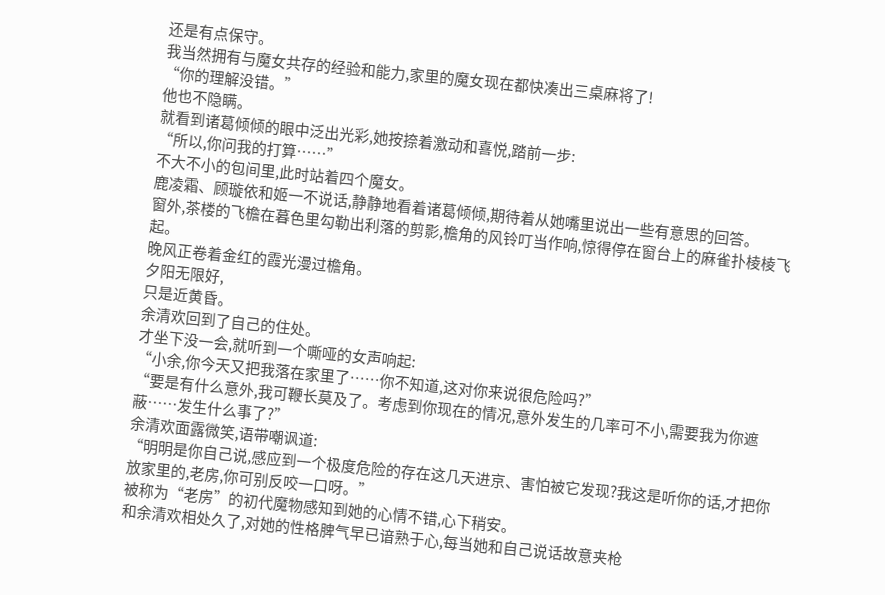还是有点保守。
我当然拥有与魔女共存的经验和能力,家里的魔女现在都快凑出三桌麻将了!
“你的理解没错。”
他也不隐瞒。
就看到诸葛倾倾的眼中泛出光彩,她按捺着激动和喜悦,踏前一步:
“所以,你问我的打算……”
不大不小的包间里,此时站着四个魔女。
鹿凌霜、顾璇依和姬一不说话,静静地看着诸葛倾倾,期待着从她嘴里说出一些有意思的回答。
窗外,茶楼的飞檐在暮色里勾勒出利落的剪影,檐角的风铃叮当作响,惊得停在窗台上的麻雀扑棱棱飞起。
晚风正卷着金红的霞光漫过檐角。
夕阳无限好,
只是近黄昏。
余清欢回到了自己的住处。
才坐下没一会,就听到一个嘶哑的女声响起:
“小余,你今天又把我落在家里了……你不知道,这对你来说很危险吗?”
“要是有什么意外,我可鞭长莫及了。考虑到你现在的情况,意外发生的几率可不小,需要我为你遮蔽……发生什么事了?”
余清欢面露微笑,语带嘲讽道:
“明明是你自己说,感应到一个极度危险的存在这几天进京、害怕被它发现?我这是听你的话,才把你放家里的,老房,你可别反咬一口呀。”
被称为“老房”的初代魔物感知到她的心情不错,心下稍安。
和余清欢相处久了,对她的性格脾气早已谙熟于心,每当她和自己说话故意夹枪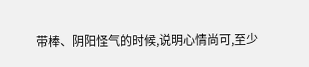带棒、阴阳怪气的时候,说明心情尚可,至少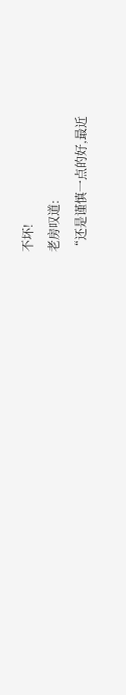不坏!
老房叹道:
“还是谨慎一点的好,最近